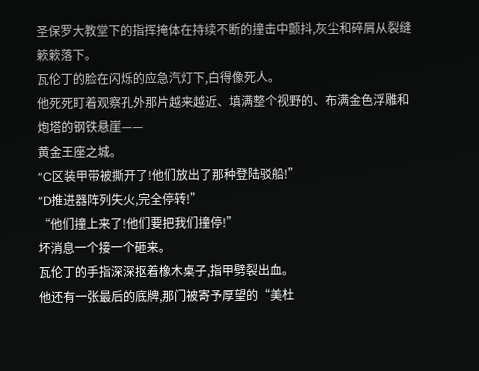圣保罗大教堂下的指挥掩体在持续不断的撞击中颤抖,灰尘和碎屑从裂缝簌簌落下。
瓦伦丁的脸在闪烁的应急汽灯下,白得像死人。
他死死盯着观察孔外那片越来越近、填满整个视野的、布满金色浮雕和炮塔的钢铁悬崖——
黄金王座之城。
“C区装甲带被撕开了!他们放出了那种登陆驳船!”
“D推进器阵列失火,完全停转!”
“他们撞上来了!他们要把我们撞停!”
坏消息一个接一个砸来。
瓦伦丁的手指深深抠着橡木桌子,指甲劈裂出血。
他还有一张最后的底牌,那门被寄予厚望的“美杜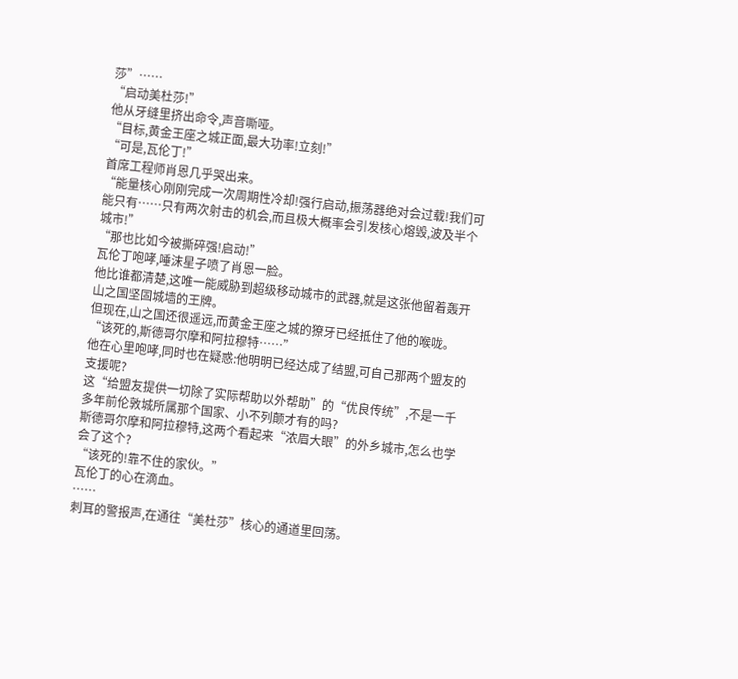莎”……
“启动美杜莎!”
他从牙缝里挤出命令,声音嘶哑。
“目标,黄金王座之城正面,最大功率!立刻!”
“可是,瓦伦丁!”
首席工程师肖恩几乎哭出来。
“能量核心刚刚完成一次周期性冷却!强行启动,振荡器绝对会过载!我们可能只有……只有两次射击的机会,而且极大概率会引发核心熔毁,波及半个城市!”
“那也比如今被撕碎强!启动!”
瓦伦丁咆哮,唾沫星子喷了肖恩一脸。
他比谁都清楚,这唯一能威胁到超级移动城市的武器,就是这张他留着轰开山之国坚固城墙的王牌。
但现在,山之国还很遥远,而黄金王座之城的獠牙已经抵住了他的喉咙。
“该死的,斯德哥尔摩和阿拉穆特……”
他在心里咆哮,同时也在疑惑:他明明已经达成了结盟,可自己那两个盟友的支援呢?
这“给盟友提供一切除了实际帮助以外帮助”的“优良传统”,不是一千多年前伦敦城所属那个国家、小不列颠才有的吗?
斯德哥尔摩和阿拉穆特,这两个看起来“浓眉大眼”的外乡城市,怎么也学会了这个?
“该死的!靠不住的家伙。”
瓦伦丁的心在滴血。
……
刺耳的警报声,在通往“美杜莎”核心的通道里回荡。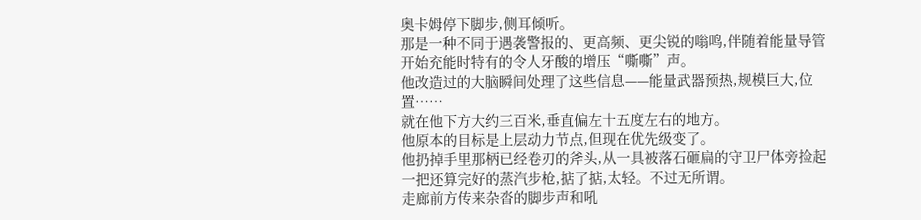奥卡姆停下脚步,侧耳倾听。
那是一种不同于遇袭警报的、更高频、更尖锐的嗡鸣,伴随着能量导管开始充能时特有的令人牙酸的增压“嘶嘶”声。
他改造过的大脑瞬间处理了这些信息——能量武器预热,规模巨大,位置……
就在他下方大约三百米,垂直偏左十五度左右的地方。
他原本的目标是上层动力节点,但现在优先级变了。
他扔掉手里那柄已经卷刃的斧头,从一具被落石砸扁的守卫尸体旁捡起一把还算完好的蒸汽步枪,掂了掂,太轻。不过无所谓。
走廊前方传来杂沓的脚步声和吼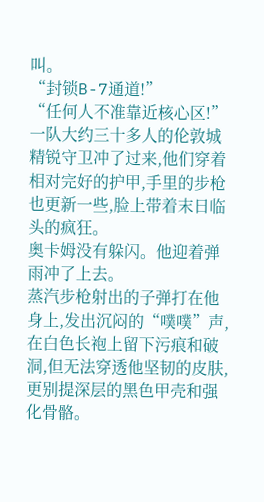叫。
“封锁B-7通道!”
“任何人不准靠近核心区!”
一队大约三十多人的伦敦城精锐守卫冲了过来,他们穿着相对完好的护甲,手里的步枪也更新一些,脸上带着末日临头的疯狂。
奥卡姆没有躲闪。他迎着弹雨冲了上去。
蒸汽步枪射出的子弹打在他身上,发出沉闷的“噗噗”声,在白色长袍上留下污痕和破洞,但无法穿透他坚韧的皮肤,更别提深层的黑色甲壳和强化骨骼。